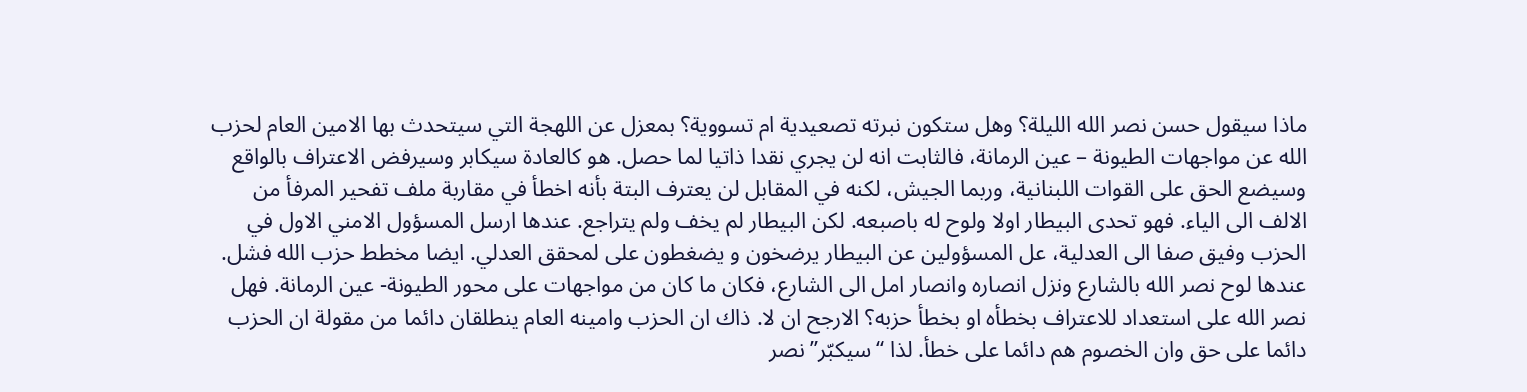ماذا سيقول حسن نصر الله الليلة؟ وهل ستكون نبرته تصعيدية ام تسووية؟ بمعزل عن اللهجة التي سيتحدث بها الامين العام لحزب الله عن مواجهات الطيونة – عين الرمانة، فالثابت انه لن يجري نقدا ذاتيا لما حصل. هو كالعادة سيكابر وسيرفض الاعتراف بالواقع وسيضع الحق على القوات اللبنانية، وربما الجيش، لكنه في المقابل لن يعترف البتة بأنه اخطأ في مقاربة ملف تفحير المرفأ من الالف الى الياء. فهو تحدى البيطار اولا ولوح له باصبعه. لكن البيطار لم يخف ولم يتراجع. عندها ارسل المسؤول الامني الاول في الحزب وفيق صفا الى العدلية، عل المسؤولين عن البيطار يرضخون و يضغطون على لمحقق العدلي. ايضا مخطط حزب الله فشل. عندها لوح نصر الله بالشارع ونزل انصاره وانصار امل الى الشارع، فكان ما كان من مواجهات على محور الطيونة- عين الرمانة. فهل نصر الله على استعداد للاعتراف بخطأه او بخطأ حزبه؟ الارجح ان لا. ذاك ان الحزب وامينه العام ينطلقان دائما من مقولة ان الحزب دائما على حق وان الخصوم هم دائما على خطأ. لذا “سيكبّر” نصر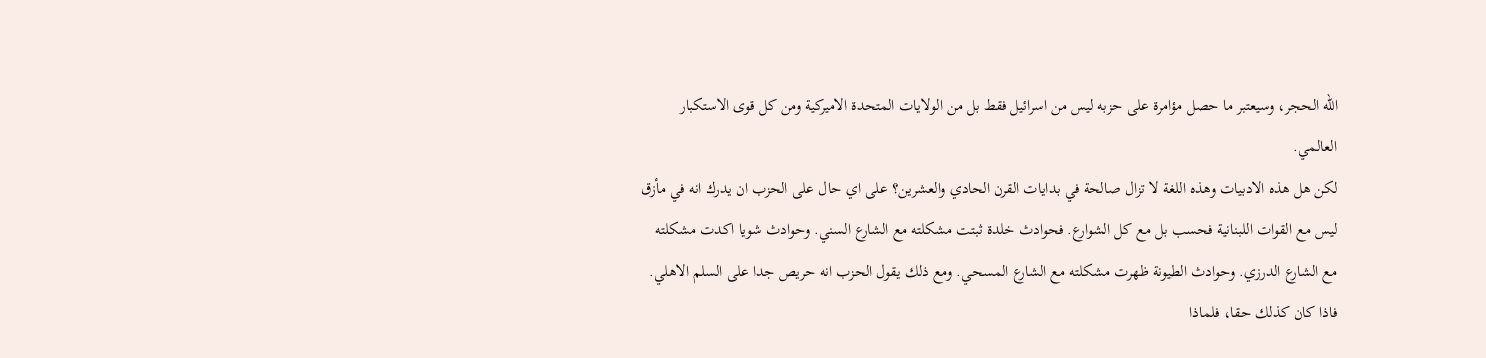الله الحجر، وسيعتبر ما حصل مؤامرة على حزبه ليس من اسرائيل فقط بل من الولايات المتحدة الاميركية ومن كل قوى الاستكبار العالمي.
لكن هل هذه الادبيات وهذه اللغة لا تزال صالحة في بدايات القرن الحادي والعشرين؟ على اي حال على الحزب ان يدرك انه في مأزق ليس مع القوات اللبنانية فحسب بل مع كل الشوارع. فحوادث خلدة ثبتت مشكلته مع الشارع السني. وحوادث شويا اكدت مشكلته مع الشارع الدرزي. وحوادث الطيونة ظهرت مشكلته مع الشارع المسحي. ومع ذلك يقول الحزب انه حريص جدا على السلم الاهلي. فاذا كان كذلك حقا، فلماذا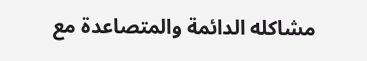مشاكله الدائمة والمتصاعدة مع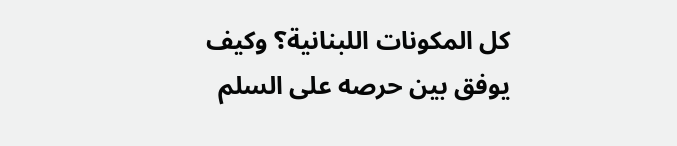كل المكونات اللبنانية؟ وكيف يوفق بين حرصه على السلم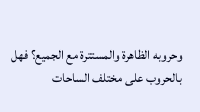وحروبه الظاهرة والمستترة مع الجميع؟ فهل بالحروب على مختلف الساحات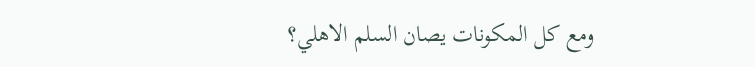ومع كل المكونات يصان السلم الاهلي؟